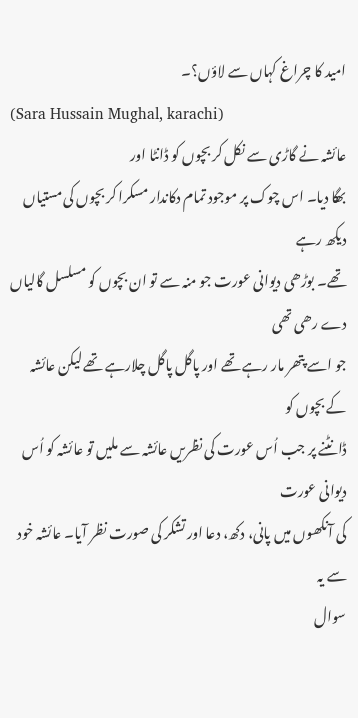امید کا چراغ کہاں سے لاؤں؟۔
(Sara Hussain Mughal, karachi)
عائشہ نے گاڑی سے نکل کر بچوں کو ڈانٹا اور
بھگا دیا۔ اس چوک پر موجود تمام دکاندار مسکرا کر بچوں کی مستیاں دیکھ رہے
تھے۔ بوڑھی دیوانی عورت جو منہ سے تو ان بچوں کو مسلسل گالیاں دے رھی تھی
جو اسے پتھر مار رہے تھے اور پاگل پاگل چلارہے تھے لیکن عائشہ کے بچوں کو
ڈانٹنے پر جب اُس عورت کی نظریں عائشہ سے ملیں تو عائشہ کو اُس دیوانی عورت
کی آنکھوں میں پانی، دکھ، دعا اور تشکر کی صورت نظر آیا۔ عائشہ خود سے یہ
سوال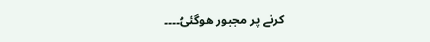کرنے پر مجبور ھوگئیُ۔۔۔۔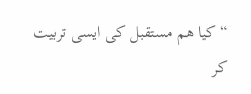“کیا ھم مستقبل کی ایسی تربیت کر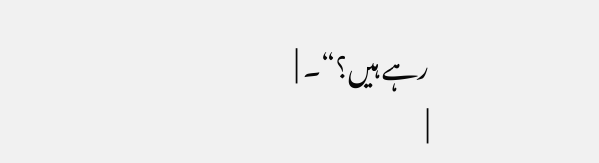رہے ہیں؟“۔ |
|